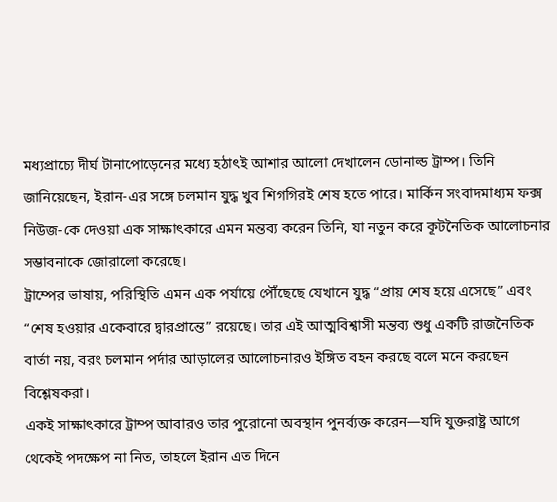মধ্যপ্রাচ্যে দীর্ঘ টানাপোড়েনের মধ্যে হঠাৎই আশার আলো দেখালেন ডোনাল্ড ট্রাম্প। তিনি জানিয়েছেন, ইরান-এর সঙ্গে চলমান যুদ্ধ খুব শিগগিরই শেষ হতে পারে। মার্কিন সংবাদমাধ্যম ফক্স নিউজ-কে দেওয়া এক সাক্ষাৎকারে এমন মন্তব্য করেন তিনি, যা নতুন করে কূটনৈতিক আলোচনার সম্ভাবনাকে জোরালো করেছে।
ট্রাম্পের ভাষায়, পরিস্থিতি এমন এক পর্যায়ে পৌঁছেছে যেখানে যুদ্ধ “প্রায় শেষ হয়ে এসেছে” এবং “শেষ হওয়ার একেবারে দ্বারপ্রান্তে” রয়েছে। তার এই আত্মবিশ্বাসী মন্তব্য শুধু একটি রাজনৈতিক বার্তা নয়, বরং চলমান পর্দার আড়ালের আলোচনারও ইঙ্গিত বহন করছে বলে মনে করছেন বিশ্লেষকরা।
একই সাক্ষাৎকারে ট্রাম্প আবারও তার পুরোনো অবস্থান পুনর্ব্যক্ত করেন—যদি যুক্তরাষ্ট্র আগে থেকেই পদক্ষেপ না নিত, তাহলে ইরান এত দিনে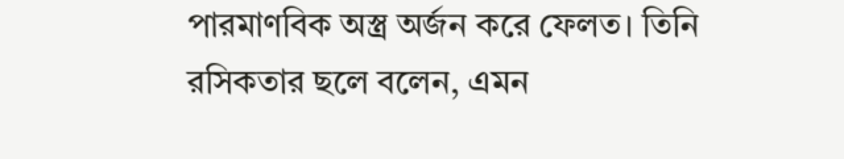পারমাণবিক অস্ত্র অর্জন করে ফেলত। তিনি রসিকতার ছলে বলেন, এমন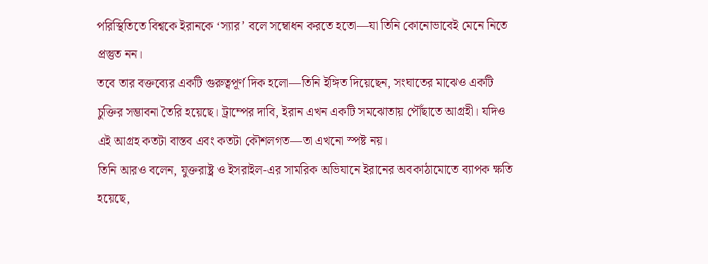পরিস্থিতিতে বিশ্বকে ইরানকে ‘স্যার’ বলে সম্বোধন করতে হতো—যা তিনি কোনোভাবেই মেনে নিতে প্রস্তুত নন।
তবে তার বক্তব্যের একটি গুরুত্বপূর্ণ দিক হলো—তিনি ইঙ্গিত দিয়েছেন, সংঘাতের মাঝেও একটি চুক্তির সম্ভাবনা তৈরি হয়েছে। ট্রাম্পের দাবি, ইরান এখন একটি সমঝোতায় পৌঁছাতে আগ্রহী। যদিও এই আগ্রহ কতটা বাস্তব এবং কতটা কৌশলগত—তা এখনো স্পষ্ট নয়।
তিনি আরও বলেন, যুক্তরাষ্ট্র ও ইসরাইল-এর সামরিক অভিযানে ইরানের অবকাঠামোতে ব্যাপক ক্ষতি হয়েছে,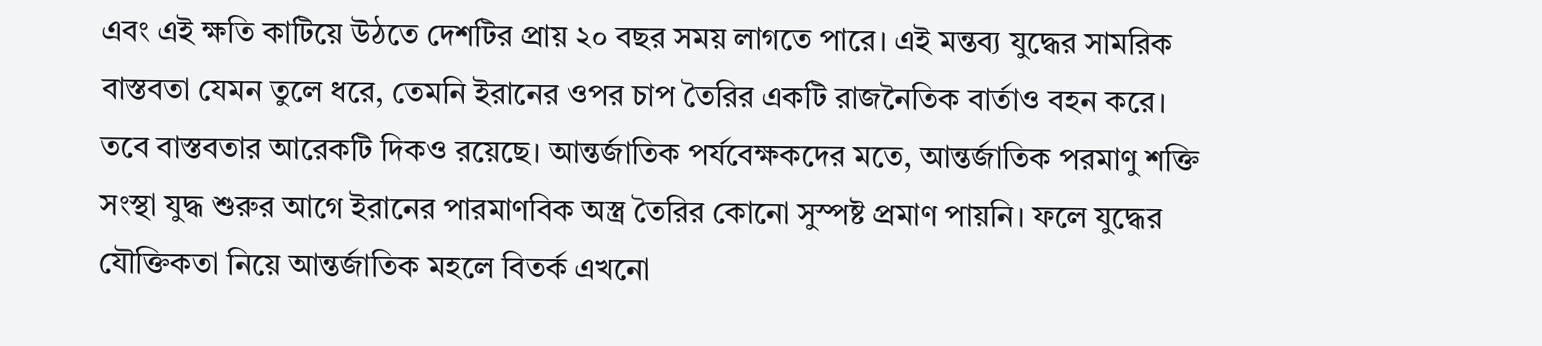এবং এই ক্ষতি কাটিয়ে উঠতে দেশটির প্রায় ২০ বছর সময় লাগতে পারে। এই মন্তব্য যুদ্ধের সামরিক বাস্তবতা যেমন তুলে ধরে, তেমনি ইরানের ওপর চাপ তৈরির একটি রাজনৈতিক বার্তাও বহন করে।
তবে বাস্তবতার আরেকটি দিকও রয়েছে। আন্তর্জাতিক পর্যবেক্ষকদের মতে, আন্তর্জাতিক পরমাণু শক্তি সংস্থা যুদ্ধ শুরুর আগে ইরানের পারমাণবিক অস্ত্র তৈরির কোনো সুস্পষ্ট প্রমাণ পায়নি। ফলে যুদ্ধের যৌক্তিকতা নিয়ে আন্তর্জাতিক মহলে বিতর্ক এখনো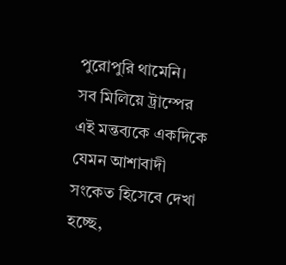পুরোপুরি থামেনি।
সব মিলিয়ে ট্রাম্পের এই মন্তব্যকে একদিকে যেমন আশাবাদী সংকেত হিসেবে দেখা হচ্ছে,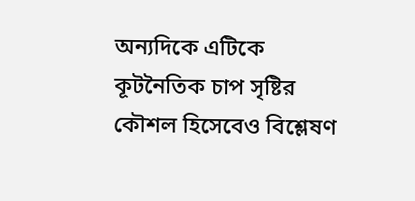অন্যদিকে এটিকে কূটনৈতিক চাপ সৃষ্টির কৌশল হিসেবেও বিশ্লেষণ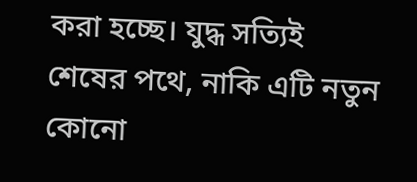করা হচ্ছে। যুদ্ধ সত্যিই শেষের পথে, নাকি এটি নতুন কোনো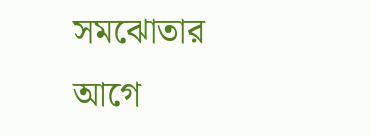সমঝোতার আগে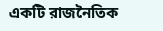একটি রাজনৈতিক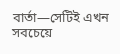বার্তা—সেটিই এখন সবচেয়ে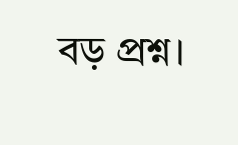বড় প্রশ্ন।